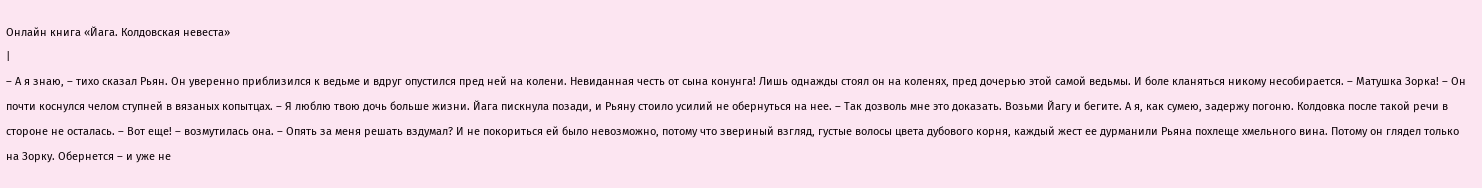Онлайн книга «Йага. Колдовская невеста»
|
– А я знаю, – тихо сказал Рьян. Он уверенно приблизился к ведьме и вдруг опустился пред ней на колени. Невиданная честь от сына конунга! Лишь однажды стоял он на коленях, пред дочерью этой самой ведьмы. И боле кланяться никому несобирается. – Матушка Зорка! – Он почти коснулся челом ступней в вязаных копытцах. – Я люблю твою дочь больше жизни. Йага пискнула позади, и Рьяну стоило усилий не обернуться на нее. – Так дозволь мне это доказать. Возьми Йагу и бегите. А я, как сумею, задержу погоню. Колдовка после такой речи в стороне не осталась. – Вот еще! – возмутилась она. – Опять за меня решать вздумал? И не покориться ей было невозможно, потому что звериный взгляд, густые волосы цвета дубового корня, каждый жест ее дурманили Рьяна похлеще хмельного вина. Потому он глядел только на Зорку. Обернется – и уже не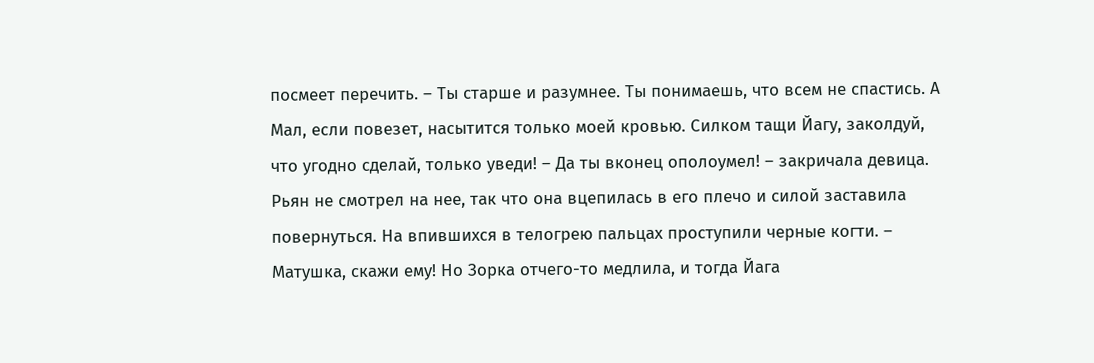посмеет перечить. – Ты старше и разумнее. Ты понимаешь, что всем не спастись. А Мал, если повезет, насытится только моей кровью. Силком тащи Йагу, заколдуй, что угодно сделай, только уведи! – Да ты вконец ополоумел! – закричала девица. Рьян не смотрел на нее, так что она вцепилась в его плечо и силой заставила повернуться. На впившихся в телогрею пальцах проступили черные когти. – Матушка, скажи ему! Но Зорка отчего-то медлила, и тогда Йага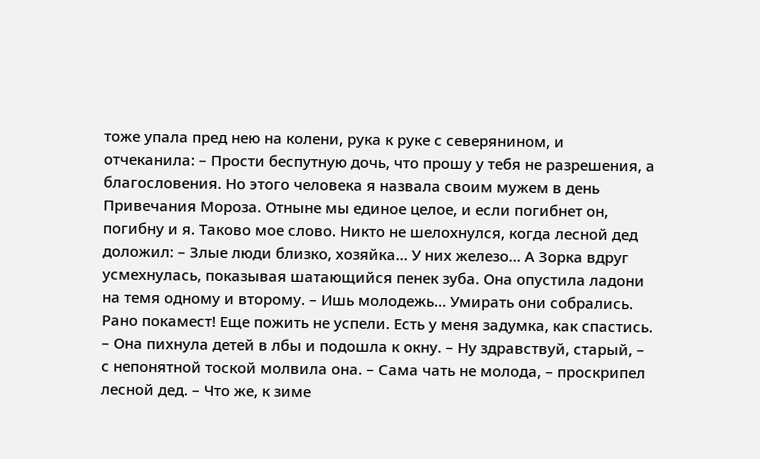тоже упала пред нею на колени, рука к руке с северянином, и отчеканила: – Прости беспутную дочь, что прошу у тебя не разрешения, а благословения. Но этого человека я назвала своим мужем в день Привечания Мороза. Отныне мы единое целое, и если погибнет он, погибну и я. Таково мое слово. Никто не шелохнулся, когда лесной дед доложил: – Злые люди близко, хозяйка… У них железо… А Зорка вдруг усмехнулась, показывая шатающийся пенек зуба. Она опустила ладони на темя одному и второму. – Ишь молодежь… Умирать они собрались. Рано покамест! Еще пожить не успели. Есть у меня задумка, как спастись. – Она пихнула детей в лбы и подошла к окну. – Ну здравствуй, старый, – с непонятной тоской молвила она. – Сама чать не молода, – проскрипел лесной дед. – Что же, к зиме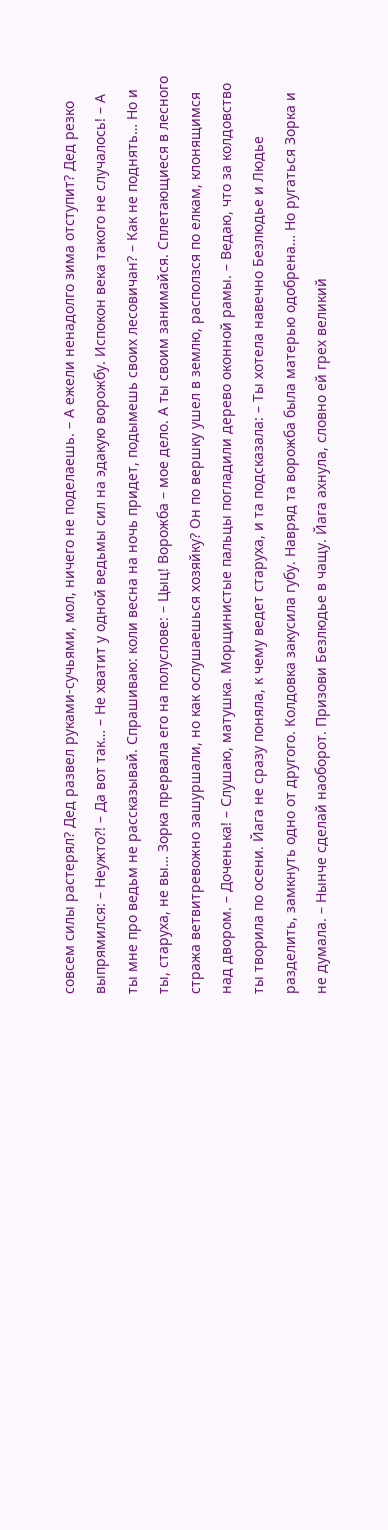совсем силы растерял? Дед развел руками-сучьями, мол, ничего не поделаешь. – А ежели ненадолго зима отступит? Дед резко выпрямился: – Неужто?! – Да вот так… – Не хватит у одной ведьмы сил на эдакую ворожбу. Испокон века такого не случалось! – А ты мне про ведьм не рассказывай. Спрашиваю: коли весна на ночь придет, подымешь своих лесовичан? – Как не поднять… Но и ты, старуха, не вы… Зорка прервала его на полуслове: – Цыц! Ворожба – мое дело. А ты своим занимайся. Сплетающиеся в лесного стража ветвитревожно зашуршали, но как ослушаешься хозяйку? Он по вершку ушел в землю, расползся по елкам, клонящимся над двором. – Доченька! – Слушаю, матушка. Морщинистые пальцы погладили дерево оконной рамы. – Ведаю, что за колдовство ты творила по осени. Йага не сразу поняла, к чему ведет старуха, и та подсказала: – Ты хотела навечно Безлюдье и Людье разделить, замкнуть одно от другого. Колдовка закусила губу. Навряд та ворожба была матерью одобрена… Но ругаться Зорка и не думала. – Нынче сделай наоборот. Призови Безлюдье в чащу. Йага ахнула, словно ей грех великий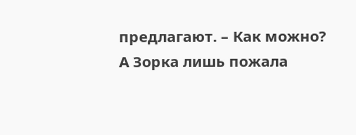предлагают. – Как можно? А Зорка лишь пожала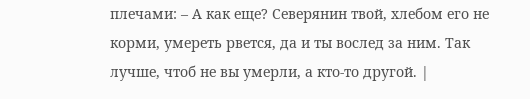плечами: – А как еще? Северянин твой, хлебом его не корми, умереть рвется, да и ты вослед за ним. Так лучше, чтоб не вы умерли, а кто-то другой. |